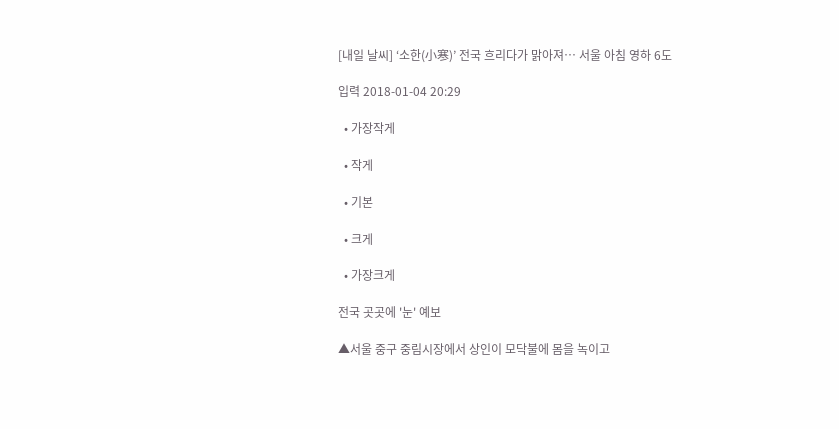[내일 날씨] ‘소한(小寒)’ 전국 흐리다가 맑아져… 서울 아침 영하 6도

입력 2018-01-04 20:29

  • 가장작게

  • 작게

  • 기본

  • 크게

  • 가장크게

전국 곳곳에 '눈' 예보

▲서울 중구 중림시장에서 상인이 모닥불에 몸을 녹이고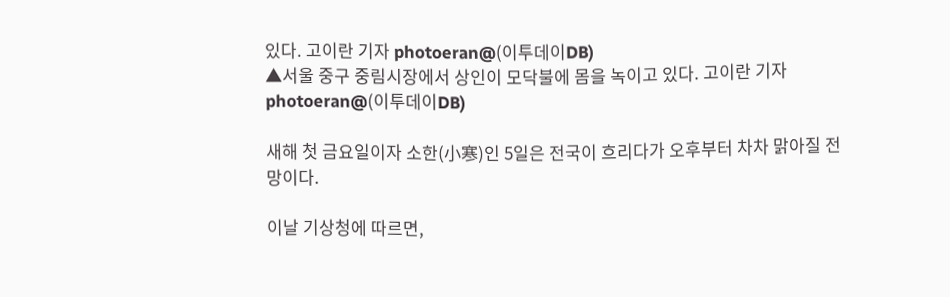있다. 고이란 기자 photoeran@(이투데이DB)
▲서울 중구 중림시장에서 상인이 모닥불에 몸을 녹이고 있다. 고이란 기자 photoeran@(이투데이DB)

새해 첫 금요일이자 소한(小寒)인 5일은 전국이 흐리다가 오후부터 차차 맑아질 전망이다.

이날 기상청에 따르면,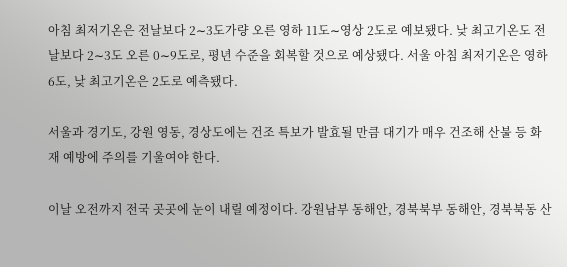아침 최저기온은 전날보다 2∼3도가량 오른 영하 11도∼영상 2도로 예보됐다. 낮 최고기온도 전날보다 2∼3도 오른 0∼9도로, 평년 수준을 회복할 것으로 예상됐다. 서울 아침 최저기온은 영하 6도, 낮 최고기온은 2도로 예측됐다.

서울과 경기도, 강원 영동, 경상도에는 건조 특보가 발효될 만큼 대기가 매우 건조해 산불 등 화재 예방에 주의를 기울여야 한다.

이날 오전까지 전국 곳곳에 눈이 내릴 예정이다. 강원남부 동해안, 경북북부 동해안, 경북북동 산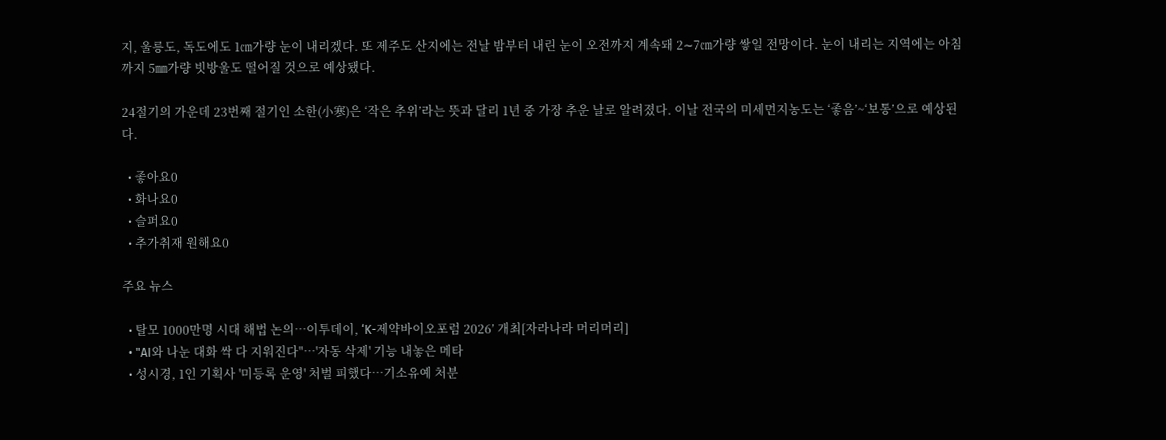지, 울릉도, 독도에도 1㎝가량 눈이 내리겠다. 또 제주도 산지에는 전날 밤부터 내린 눈이 오전까지 계속돼 2∼7㎝가량 쌓일 전망이다. 눈이 내리는 지역에는 아침까지 5㎜가량 빗방울도 떨어질 것으로 예상됐다.

24절기의 가운데 23번째 절기인 소한(小寒)은 ‘작은 추위’라는 뜻과 달리 1년 중 가장 추운 날로 알려졌다. 이날 전국의 미세먼지농도는 ‘좋음’~‘보통’으로 예상된다.

  • 좋아요0
  • 화나요0
  • 슬퍼요0
  • 추가취재 원해요0

주요 뉴스

  • 탈모 1000만명 시대 해법 논의…이투데이, ‘K-제약바이오포럼 2026’ 개최[자라나라 머리머리]
  • "AI와 나눈 대화 싹 다 지워진다"…'자동 삭제' 기능 내놓은 메타
  • 성시경, 1인 기획사 '미등록 운영' 처벌 피했다⋯기소유예 처분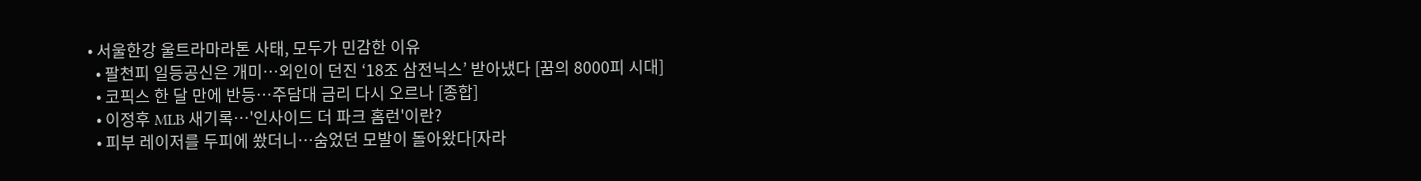• 서울한강 울트라마라톤 사태, 모두가 민감한 이유
  • 팔천피 일등공신은 개미⋯외인이 던진 ‘18조 삼전닉스’ 받아냈다 [꿈의 8000피 시대]
  • 코픽스 한 달 만에 반등⋯주담대 금리 다시 오르나 [종합]
  • 이정후 MLB 새기록…'인사이드 더 파크 홈런'이란?
  • 피부 레이저를 두피에 쐈더니…숨었던 모발이 돌아왔다[자라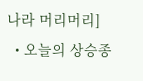나라 머리머리]
  • 오늘의 상승종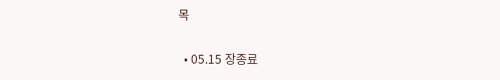목

  • 05.15 장종료